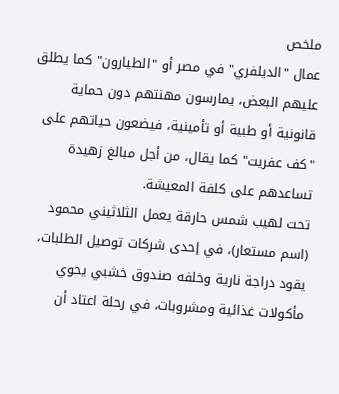ملخص
عمال "الديلفري" في مصر أو "الطيارون" كما يطلق عليهم البعض، يمارسون مهنتهم دون حماية قانونية أو طبية أو تأمينية، فيضعون حياتهم على "كف عفريت" كما يقال، من أجل مبالغ زهيدة تساعدهم على كلفة المعيشة.
تحت لهيب شمس حارقة يعمل الثلاثيني محمود (اسم مستعار)، في إحدى شركات توصيل الطلبات، يقود دراجة نارية وخلفه صندوق خشبي يحوي مأكولات غذائية ومشروبات، في رحلة اعتاد أن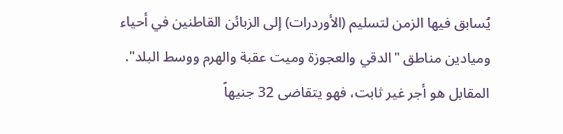يُسابق فيها الزمن لتسليم (الأوردرات) إلى الزبائن القاطنين في أحياء وميادين مناطق "الدقي والعجوزة وميت عقبة والهرم ووسط البلد".
المقابل هو أجر غير ثابت، فهو يتقاضى 32 جنيهاً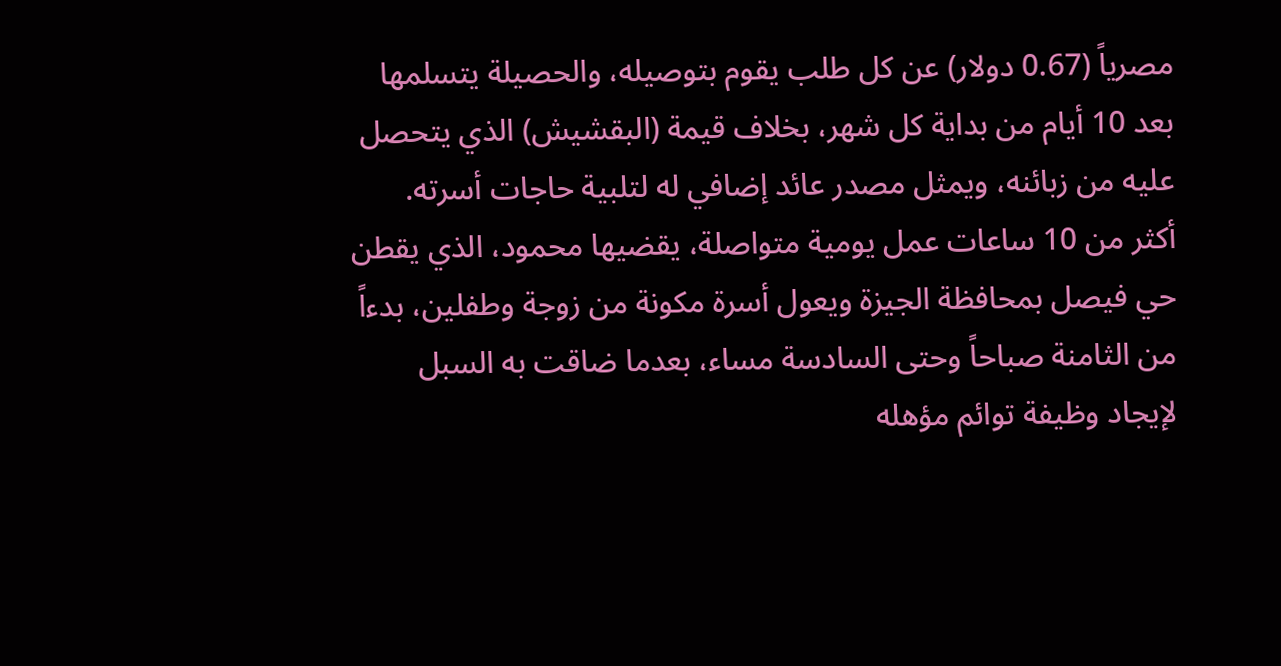مصرياً (0.67 دولار) عن كل طلب يقوم بتوصيله، والحصيلة يتسلمها بعد 10 أيام من بداية كل شهر، بخلاف قيمة (البقشيش) الذي يتحصل عليه من زبائنه، ويمثل مصدر عائد إضافي له لتلبية حاجات أسرته.
أكثر من 10 ساعات عمل يومية متواصلة، يقضيها محمود، الذي يقطن حي فيصل بمحافظة الجيزة ويعول أسرة مكونة من زوجة وطفلين، بدءاً من الثامنة صباحاً وحتى السادسة مساء، بعدما ضاقت به السبل لإيجاد وظيفة توائم مؤهله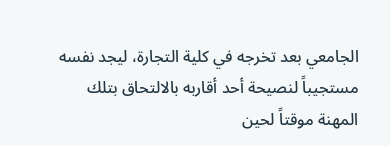الجامعي بعد تخرجه في كلية التجارة، ليجد نفسه مستجيباً لنصيحة أحد أقاربه بالالتحاق بتلك المهنة موقتاً لحين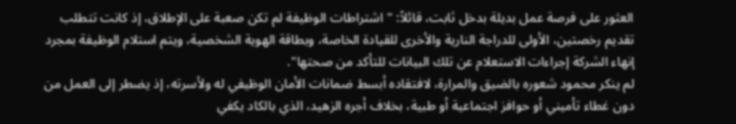العثور على فرصة عمل بديلة بدخل ثابت، قائلاً: "اشتراطات الوظيفة لم تكن صعبة على الإطلاق، إذ كانت تتطلب تقديم رخصتين، الأولى للدراجة النارية والأخرى للقيادة الخاصة، وبطاقة الهوية الشخصية، ويتم استلام الوظيفة بمجرد إنهاء الشركة إجراءات الاستعلام عن تلك البيانات للتأكد من صحتها".
لم ينكر محمود شعوره بالضيق والمرارة، لافتقاده أبسط ضمانات الأمان الوظيفي له ولأسرته، إذ يضطر إلى العمل من دون غطاء تأميني أو حوافز اجتماعية أو طبية، بخلاف أجره الزهيد، الذي بالكاد يكفي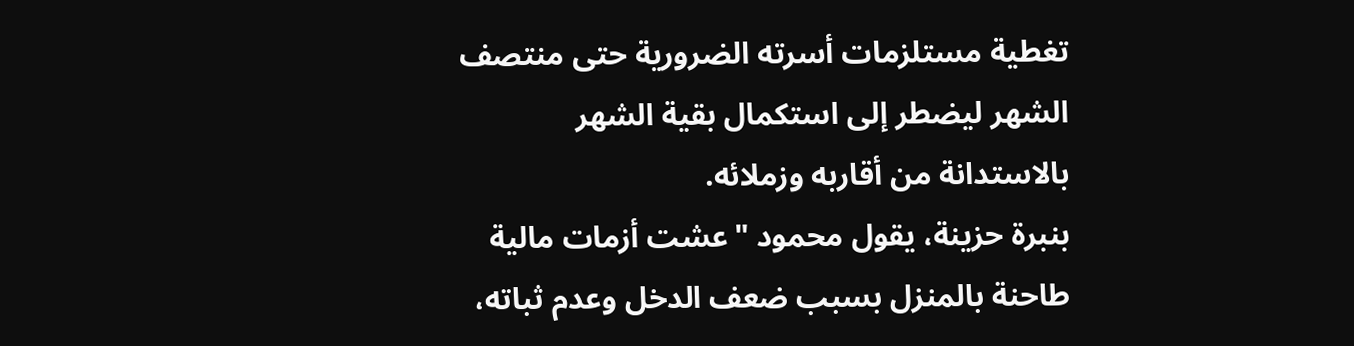تغطية مستلزمات أسرته الضرورية حتى منتصف الشهر ليضطر إلى استكمال بقية الشهر بالاستدانة من أقاربه وزملائه.
بنبرة حزينة، يقول محمود "عشت أزمات مالية طاحنة بالمنزل بسبب ضعف الدخل وعدم ثباته،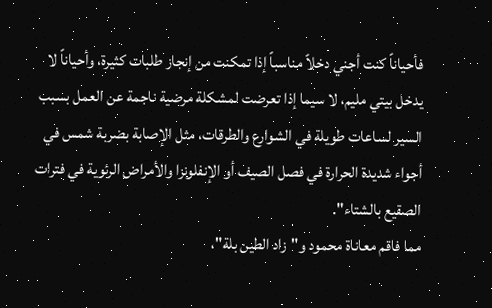فأحياناً كنت أجني دخلاً مناسباً إذا تمكنت من إنجاز طلبات كثيرة، وأحياناً لا يدخل بيتي مليم، لا سيما إذا تعرضت لمشكلة مرضية ناجمة عن العمل بسبب السير لساعات طويلة في الشوارع والطرقات، مثل الإصابة بضربة شمس في أجواء شديدة الحرارة في فصل الصيف أو الإنفلونزا والأمراض الرئوية في فترات الصقيع بالشتاء".
مما فاقم معاناة محمود و"زاد الطين بلة"،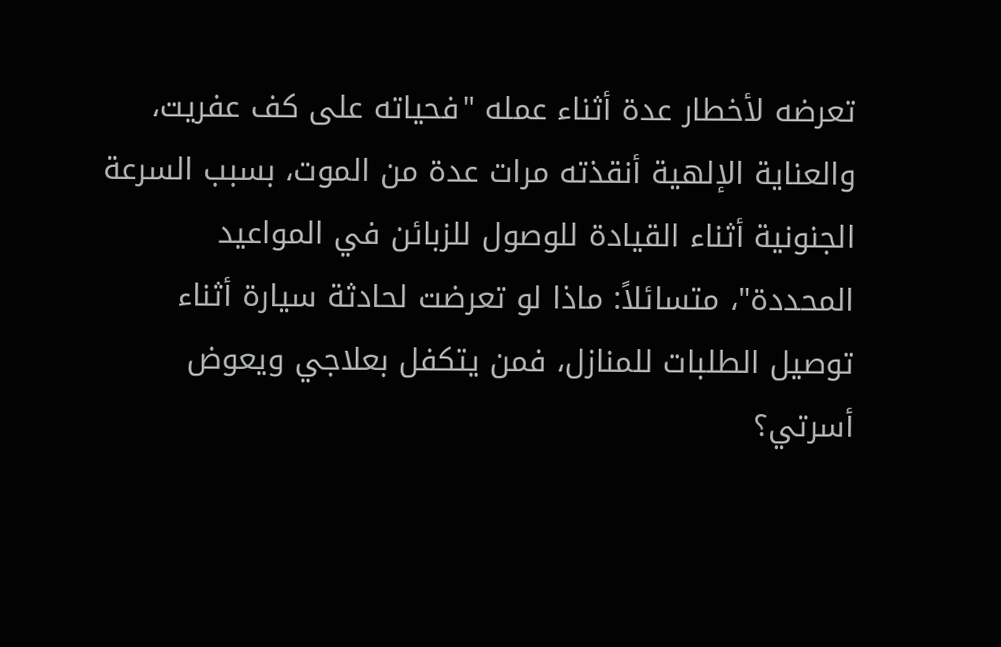تعرضه لأخطار عدة أثناء عمله "فحياته على كف عفريت، والعناية الإلهية أنقذته مرات عدة من الموت، بسبب السرعة الجنونية أثناء القيادة للوصول للزبائن في المواعيد المحددة"، متسائلاً: ماذا لو تعرضت لحادثة سيارة أثناء توصيل الطلبات للمنازل، فمن يتكفل بعلاجي ويعوض أسرتي؟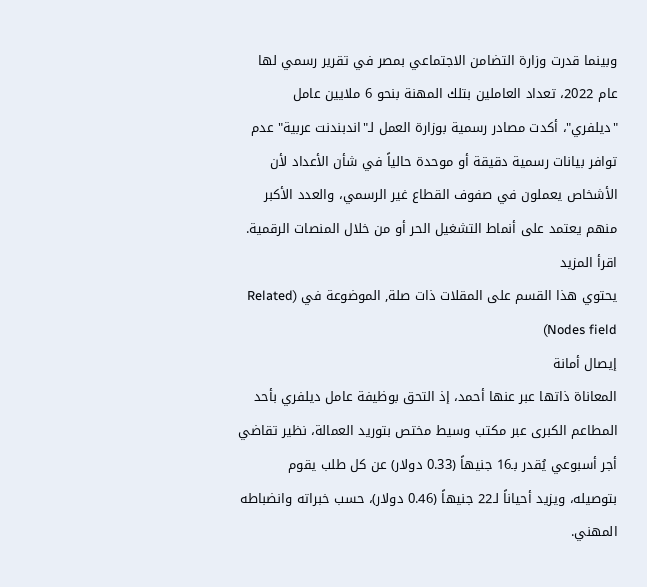وبينما قدرت وزارة التضامن الاجتماعي بمصر في تقرير رسمي لها عام 2022، تعداد العاملين بتلك المهنة بنحو 6 ملايين عامل "ديلفري"، أكدت مصادر رسمية بوزارة العمل لـ"اندبندنت عربية" عدم توافر بيانات رسمية دقيقة أو موحدة حالياً في شأن الأعداد لأن الأشخاص يعملون في صفوف القطاع غير الرسمي، والعدد الأكبر منهم يعتمد على أنماط التشغيل الحر أو من خلال المنصات الرقمية.
اقرأ المزيد
يحتوي هذا القسم على المقلات ذات صلة, الموضوعة في (Related Nodes field)
إيصال أمانة
المعاناة ذاتها عبر عنها أحمد، إذ التحق بوظيفة عامل ديلفري بأحد المطاعم الكبرى عبر مكتب وسيط مختص بتوريد العمالة، نظير تقاضي أجر أسبوعي يُقدر بـ16 جنيهاً (0.33 دولار) عن كل طلب يقوم بتوصيله، ويزيد أحياناً لـ22 جنيهاً (0.46 دولار)، حسب خبراته وانضباطه المهني.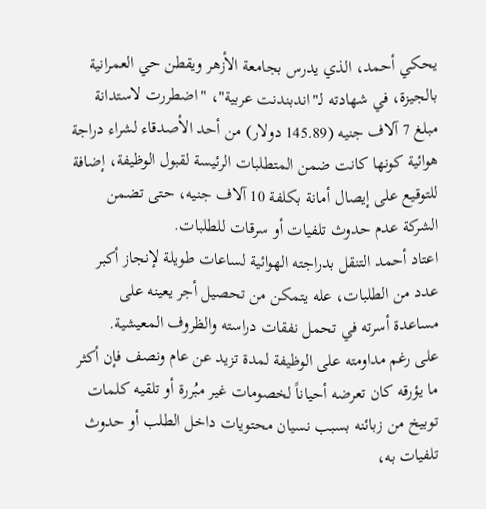يحكي أحمد، الذي يدرس بجامعة الأزهر ويقطن حي العمرانية بالجيزة، في شهادته لـ"اندبندنت عربية"، "اضطررت لاستدانة مبلغ 7 آلاف جنيه (145.89 دولار) من أحد الأصدقاء لشراء دراجة هوائية كونها كانت ضمن المتطلبات الرئيسة لقبول الوظيفة، إضافة للتوقيع على إيصال أمانة بكلفة 10 آلاف جنيه، حتى تضمن الشركة عدم حدوث تلفيات أو سرقات للطلبات.
اعتاد أحمد التنقل بدراجته الهوائية لساعات طويلة لإنجاز أكبر عدد من الطلبات، عله يتمكن من تحصيل أجر يعينه على مساعدة أسرته في تحمل نفقات دراسته والظروف المعيشية.
على رغم مداومته على الوظيفة لمدة تزيد عن عام ونصف فإن أكثر ما يؤرقه كان تعرضه أحياناً لخصومات غير مبُررة أو تلقيه كلمات توبيخ من زبائنه بسبب نسيان محتويات داخل الطلب أو حدوث تلفيات به،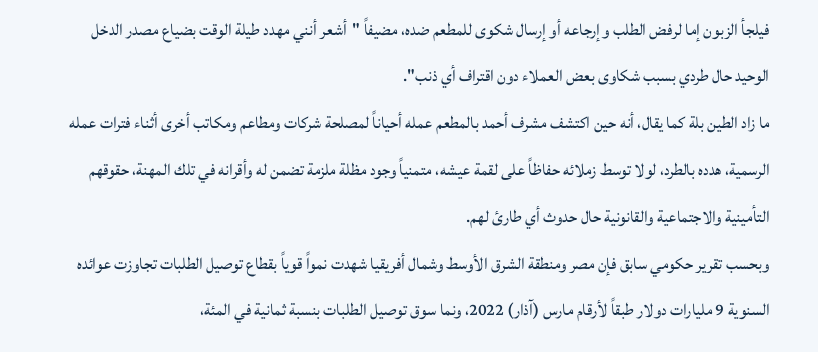فيلجأ الزبون إما لرفض الطلب وإرجاعه أو إرسال شكوى للمطعم ضده، مضيفاً "أشعر أنني مهدد طيلة الوقت بضياع مصدر الدخل الوحيد حال طردي بسبب شكاوى بعض العملاء دون اقتراف أي ذنب".
ما زاد الطين بلة كما يقال، أنه حين اكتشف مشرف أحمد بالمطعم عمله أحياناً لمصلحة شركات ومطاعم ومكاتب أخرى أثناء فترات عمله الرسمية، هدده بالطرد، لولا توسط زملائه حفاظاً على لقمة عيشه، متمنياً وجود مظلة ملزمة تضمن له وأقرانه في تلك المهنة، حقوقهم التأمينية والاجتماعية والقانونية حال حدوث أي طارئ لهم.
وبحسب تقرير حكومي سابق فإن مصر ومنطقة الشرق الأوسط وشمال أفريقيا شهدت نمواً قوياً بقطاع توصيل الطلبات تجاوزت عوائده السنوية 9 مليارات دولار طبقاً لأرقام مارس (آذار) 2022، ونما سوق توصيل الطلبات بنسبة ثمانية في المئة،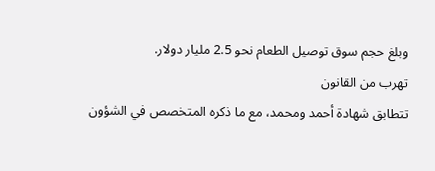وبلغ حجم سوق توصيل الطعام نحو 2.5 مليار دولار.
تهرب من القانون
تتطابق شهادة أحمد ومحمد، مع ما ذكره المتخصص في الشؤون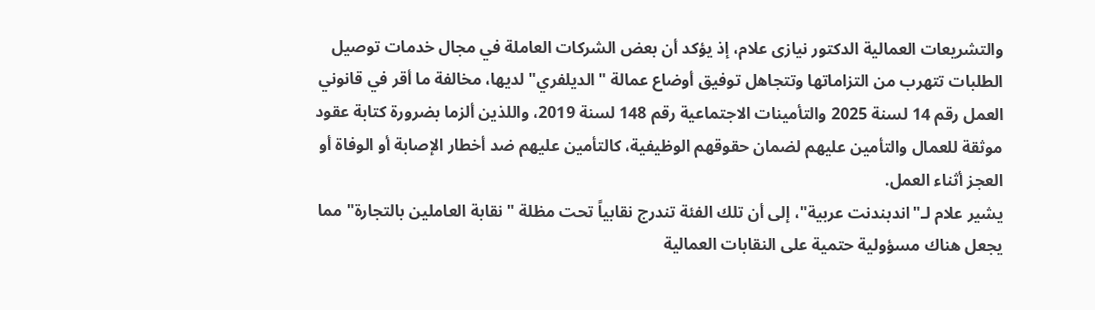والتشريعات العمالية الدكتور نيازى علام، إذ يؤكد أن بعض الشركات العاملة في مجال خدمات توصيل الطلبات تتهرب من التزاماتها وتتجاهل توفيق أوضاع عمالة "الديلفري" لديها، مخالفة ما أقر في قانوني العمل رقم 14 لسنة 2025 والتأمينات الاجتماعية رقم 148 لسنة 2019، واللذين ألزما بضرورة كتابة عقود موثقة للعمال والتأمين عليهم لضمان حقوقهم الوظيفية، كالتأمين عليهم ضد أخطار الإصابة أو الوفاة أو العجز أثناء العمل.
يشير علام لـ"اندبندنت عربية"، إلى أن تلك الفئة تندرج نقابياً تحت مظلة "نقابة العاملين بالتجارة" مما يجعل هناك مسؤولية حتمية على النقابات العمالية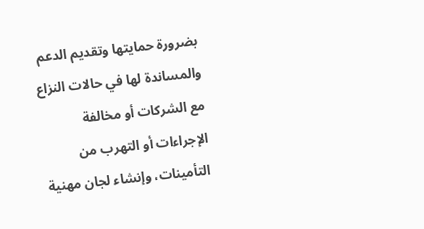بضرورة حمايتها وتقديم الدعم والمساندة لها في حالات النزاع مع الشركات أو مخالفة الإجراءات أو التهرب من التأمينات، وإنشاء لجان مهنية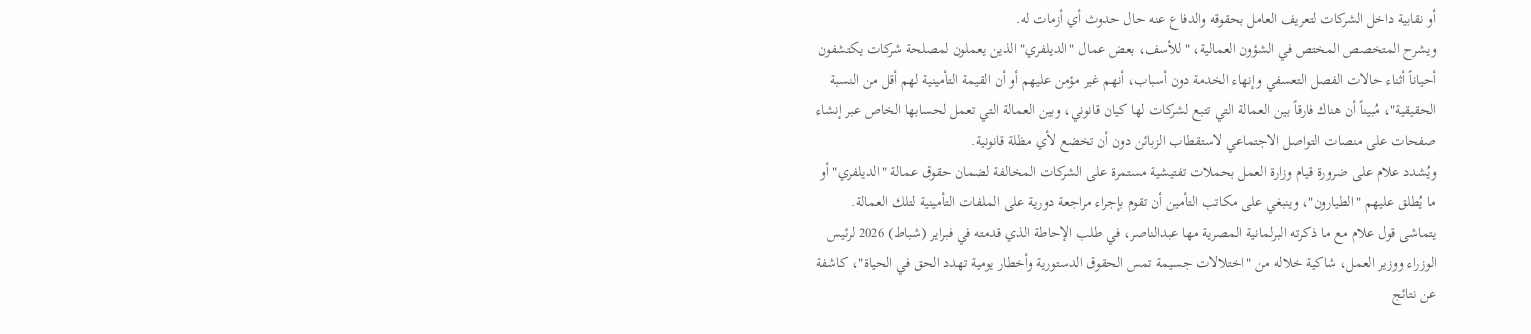أو نقابية داخل الشركات لتعريف العامل بحقوقه والدفاع عنه حال حدوث أي أزمات له.
ويشرح المتخصص المختص في الشؤون العمالية، "للأسف، بعض عمال "الديلفري" الذين يعملون لمصلحة شركات يكتشفون أحياناً أثناء حالات الفصل التعسفي وإنهاء الخدمة دون أسباب، أنهم غير مؤمن عليهم أو أن القيمة التأمينية لهم أقل من النسبة الحقيقية"، مُبيناً أن هناك فارقاً بين العمالة التي تتبع لشركات لها كيان قانوني، وبين العمالة التي تعمل لحسابها الخاص عبر إنشاء صفحات على منصات التواصل الاجتماعي لاستقطاب الزبائن دون أن تخضع لأي مظلة قانونية.
ويُشدد علام على ضرورة قيام وزارة العمل بحملات تفتيشية مستمرة على الشركات المخالفة لضمان حقوق عمالة "الديلفري" أو ما يُطلق عليهم "الطيارون"، وينبغي على مكاتب التأمين أن تقوم بإجراء مراجعة دورية على الملفات التأمينية لتلك العمالة.
يتماشى قول علام مع ما ذكرته البرلمانية المصرية مها عبدالناصر، في طلب الإحاطة الذي قدمته في فبراير (شباط) 2026 لرئيس الوزراء ووزير العمل، شاكية خلاله من "اختلالات جسيمة تمس الحقوق الدستورية وأخطار يومية تهدد الحق في الحياة"، كاشفة عن نتائج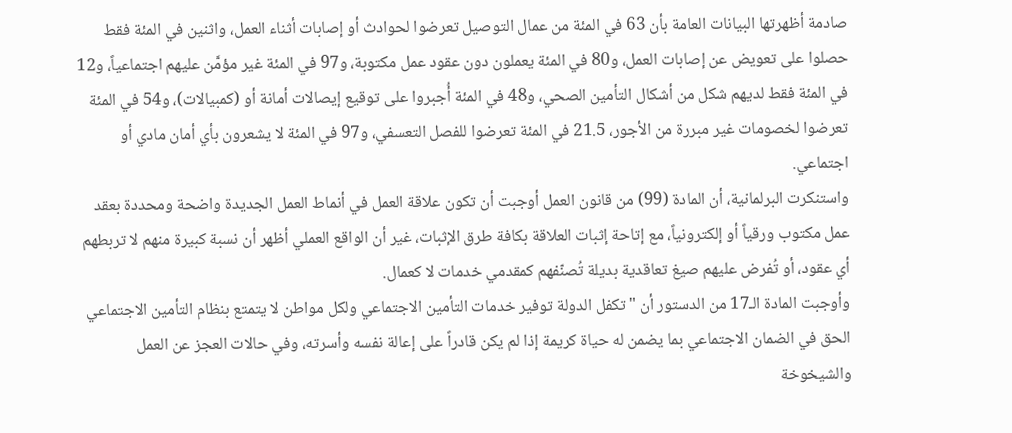صادمة أظهرتها البيانات العامة بأن 63 في المئة من عمال التوصيل تعرضوا لحوادث أو إصابات أثناء العمل، واثنين في المئة فقط حصلوا على تعويض عن إصابات العمل، و80 في المئة يعملون دون عقود عمل مكتوبة، و97 في المئة غير مؤمَّن عليهم اجتماعياً، و12 في المئة فقط لديهم شكل من أشكال التأمين الصحي، و48 في المئة أُجبروا على توقيع إيصالات أمانة أو (كمبيالات)، و54 في المئة تعرضوا لخصومات غير مبررة من الأجور، 21.5 في المئة تعرضوا للفصل التعسفي، و97 في المئة لا يشعرون بأي أمان مادي أو اجتماعي.
واستنكرت البرلمانية، أن المادة (99) من قانون العمل أوجبت أن تكون علاقة العمل في أنماط العمل الجديدة واضحة ومحددة بعقد عمل مكتوب ورقياً أو إلكترونياً، مع إتاحة إثبات العلاقة بكافة طرق الإثبات، غير أن الواقع العملي أظهر أن نسبة كبيرة منهم لا تربطهم أي عقود، أو تُفرض عليهم صيغ تعاقدية بديلة تُصنّفهم كمقدمي خدمات لا كعمال.
وأوجبت المادة الـ17 من الدستور أن "تكفل الدولة توفير خدمات التأمين الاجتماعي ولكل مواطن لا يتمتع بنظام التأمين الاجتماعي الحق في الضمان الاجتماعي بما يضمن له حياة كريمة إذا لم يكن قادراً على إعالة نفسه وأسرته، وفي حالات العجز عن العمل والشيخوخة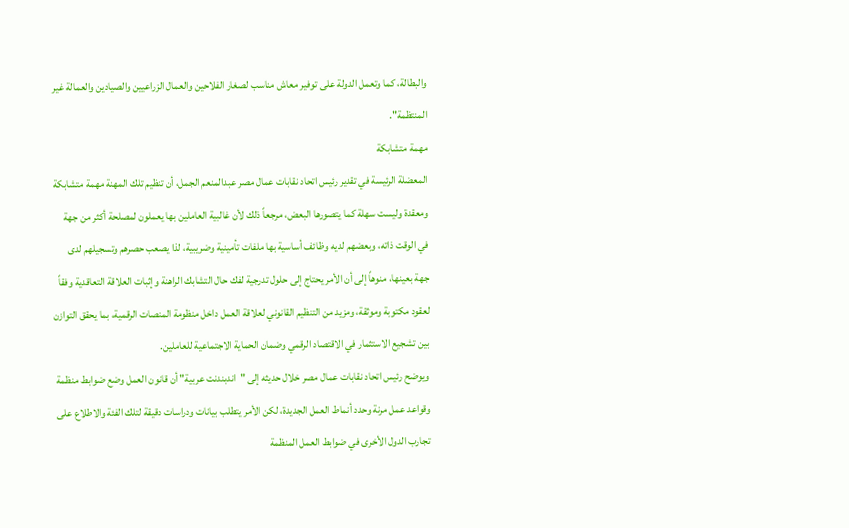والبطالة، كما وتعمل الدولة على توفير معاش مناسب لصغار الفلاحين والعمال الزراعيين والصيادين والعمالة غير المنتظمة".
مهمة متشابكة
المعضلة الرئيسة في تقدير رئيس اتحاد نقابات عمال مصر عبدالمنعم الجمل، أن تنظيم تلك المهنة مهمة متشابكة ومعقدة وليست سهلة كما يتصورها البعض، مرجعاً ذلك لأن غالبية العاملين بها يعملون لمصلحة أكثر من جهة في الوقت ذاته، وبعضهم لديه وظائف أساسية بها ملفات تأمينية وضريبية، لذا يصعب حصرهم وتسجيلهم لدى جهة بعينها، منوهاً إلى أن الأمر يحتاج إلى حلول تدرجية لفك حال التشابك الراهنة وإثبات العلاقة التعاقدية وفقاً لعقود مكتوبة وموثقة، ومزيد من التنظيم القانوني لعلاقة العمل داخل منظومة المنصات الرقمية، بما يحقق التوازن بين تشجيع الاستثمار في الاقتصاد الرقمي وضمان الحماية الاجتماعية للعاملين.
ويوضح رئيس اتحاد نقابات عمال مصر خلال حديثه إلى "اندبندنت عربية" أن قانون العمل وضع ضوابط منظمة وقواعد عمل مرنة وحدد أنماط العمل الجديدة، لكن الأمر يتطلب بيانات ودراسات دقيقة لتلك الفئة والاطلاع على تجارب الدول الأخرى في ضوابط العمل المنظمة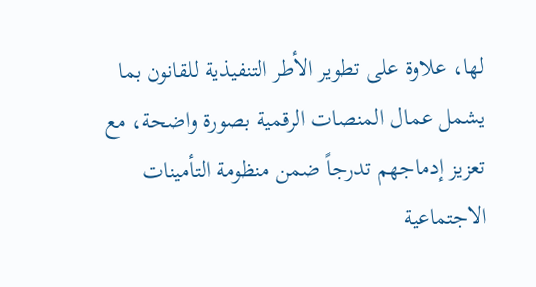لها، علاوة على تطوير الأطر التنفيذية للقانون بما يشمل عمال المنصات الرقمية بصورة واضحة، مع تعزيز إدماجهم تدرجاً ضمن منظومة التأمينات الاجتماعية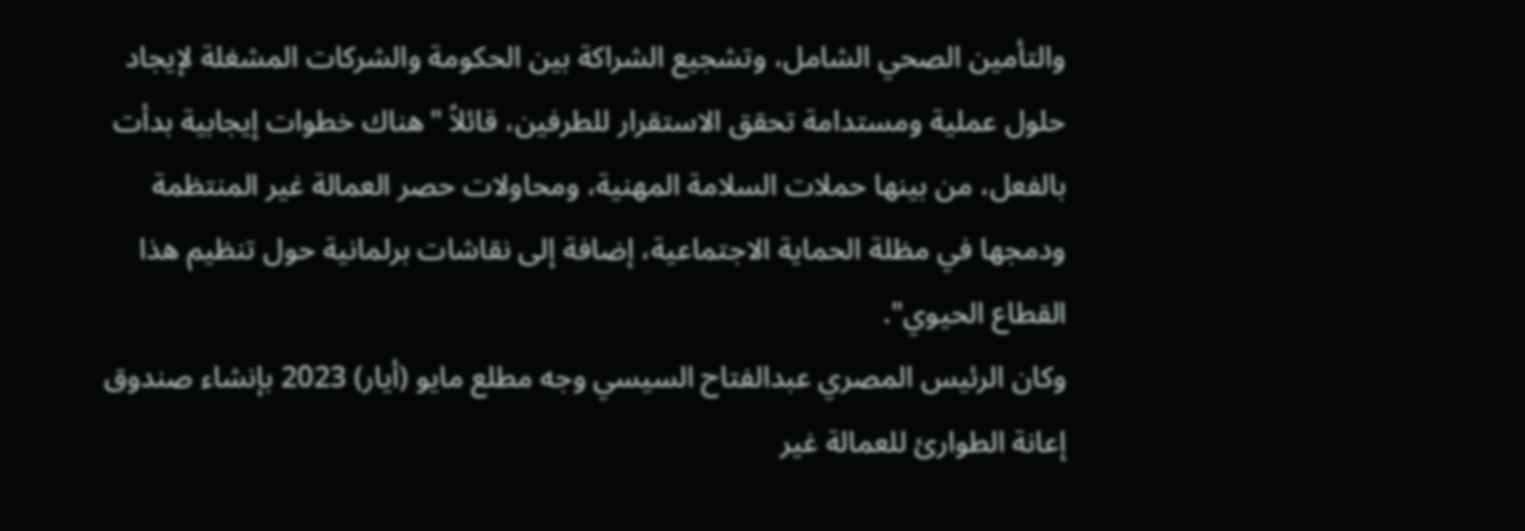والتأمين الصحي الشامل، وتشجيع الشراكة بين الحكومة والشركات المشغلة لإيجاد حلول عملية ومستدامة تحقق الاستقرار للطرفين، قائلاً "هناك خطوات إيجابية بدأت بالفعل، من بينها حملات السلامة المهنية، ومحاولات حصر العمالة غير المنتظمة ودمجها في مظلة الحماية الاجتماعية، إضافة إلى نقاشات برلمانية حول تنظيم هذا القطاع الحيوي".
وكان الرئيس المصري عبدالفتاح السيسي وجه مطلع مايو (أيار) 2023 بإنشاء صندوق إعانة الطوارئ للعمالة غير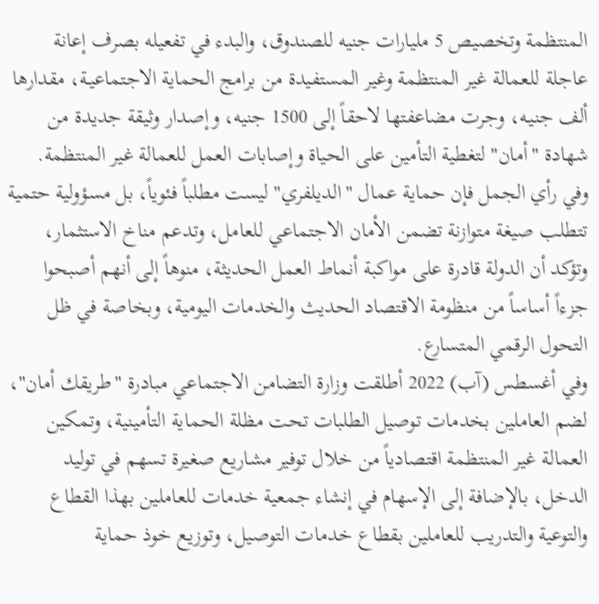المنتظمة وتخصيص 5 مليارات جنيه للصندوق، والبدء في تفعيله بصرف إعانة عاجلة للعمالة غير المنتظمة وغير المستفيدة من برامج الحماية الاجتماعيـة، مقدارها ألف جنيـه، وجرت مضاعفتها لاحقاً إلى 1500 جنيه، وإصدار وثيقة جديدة من شهادة "أمان" لتغطية التأمين على الحياة وإصابات العمل للعمالة غير المنتظمة.
وفي رأي الجمل فإن حماية عمال "الديلفري" ليست مطلباً فئوياً، بل مسؤولية حتمية تتطلب صيغة متوازنة تضمن الأمان الاجتماعي للعامل، وتدعم مناخ الاستثمار، وتؤكد أن الدولة قادرة على مواكبة أنماط العمل الحديثة، منوهاً إلى أنهم أصبحوا جزءاً أساساً من منظومة الاقتصاد الحديث والخدمات اليومية، وبخاصة في ظل التحول الرقمي المتسارع.
وفي أغسطس (آب) 2022 أطلقت وزارة التضامن الاجتماعي مبادرة "طريقك أمان"، لضم العاملين بخدمات توصيل الطلبات تحت مظلة الحماية التأمينية، وتمكين العمالة غير المنتظمة اقتصادياً من خلال توفير مشاريع صغيرة تسهم في توليد الدخل، بالإضافة إلى الإسهام في إنشاء جمعية خدمات للعاملين بهذا القطاع والتوعية والتدريب للعاملين بقطاع خدمات التوصيل، وتوزيع خوذ حماية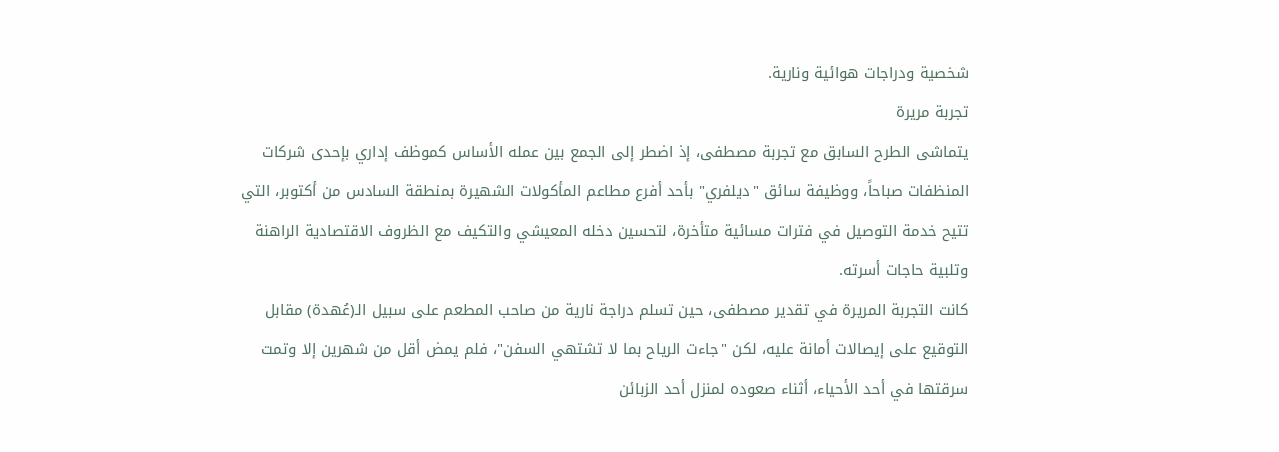شخصية ودراجات هوائية ونارية.
تجربة مريرة
يتماشى الطرح السابق مع تجربة مصطفى، إذ اضطر إلى الجمع بين عمله الأساس كموظف إداري بإحدى شركات المنظفات صباحاً، ووظيفة سائق "ديلفري" بأحد أفرع مطاعم المأكولات الشهيرة بمنطقة السادس من أكتوبر، التي تتيح خدمة التوصيل في فترات مسائية متأخرة، لتحسين دخله المعيشي والتكيف مع الظروف الاقتصادية الراهنة وتلبية حاجات أسرته.
كانت التجربة المريرة في تقدير مصطفى، حين تسلم دراجة نارية من صاحب المطعم على سبيل الـ(عُهدة) مقابل التوقيع على إيصالات أمانة عليه، لكن "جاءت الرياح بما لا تشتهي السفن"، فلم يمض أقل من شهرين إلا وتمت سرقتها في أحد الأحياء، أثناء صعوده لمنزل أحد الزبائن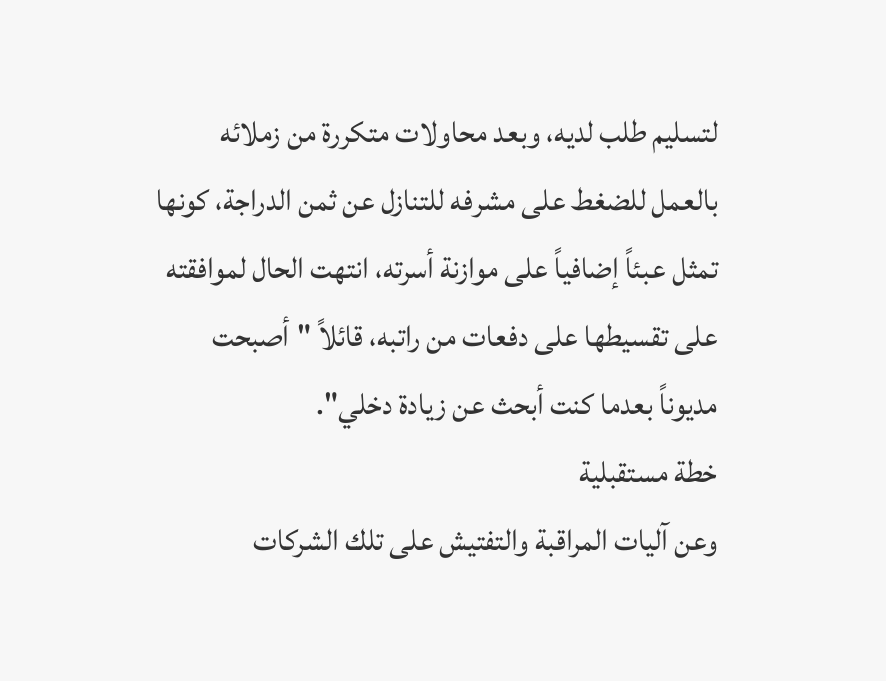لتسليم طلب لديه، وبعد محاولات متكررة من زملائه بالعمل للضغط على مشرفه للتنازل عن ثمن الدراجة، كونها تمثل عبئاً إضافياً على موازنة أسرته، انتهت الحال لموافقته على تقسيطها على دفعات من راتبه، قائلاً "أصبحت مديوناً بعدما كنت أبحث عن زيادة دخلي".
خطة مستقبلية
وعن آليات المراقبة والتفتيش على تلك الشركات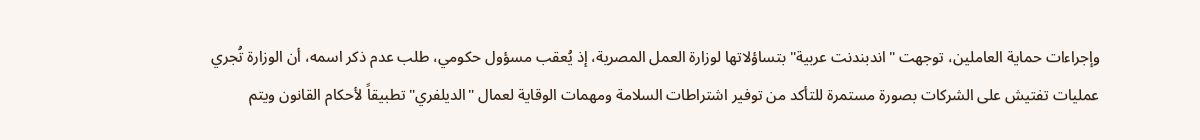وإجراءات حماية العاملين، توجهت "اندبندنت عربية" بتساؤلاتها لوزارة العمل المصرية، إذ يُعقب مسؤول حكومي، طلب عدم ذكر اسمه، أن الوزارة تُجري عمليات تفتيش على الشركات بصورة مستمرة للتأكد من توفير اشتراطات السلامة ومهمات الوقاية لعمال "الديلفري" تطبيقاً لأحكام القانون ويتم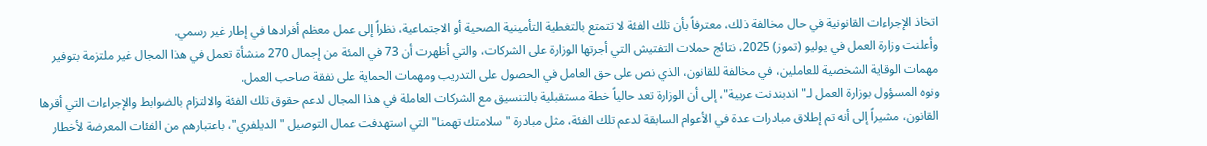اتخاذ الإجراءات القانونية في حال مخالفة ذلك، معترفاً بأن تلك الفئة لا تتمتع بالتغطية التأمينية الصحية أو الاجتماعية، نظراً إلى عمل معظم أفرادها في إطار غير رسمي.
وأعلنت وزارة العمل في يوليو (تموز) 2025، نتائج حملات التفتيش التي أجرتها الوزارة على الشركات، والتي أظهرت أن 73 في المئة من إجمال 270 منشأة تعمل في هذا المجال غير ملتزمة بتوفير مهمات الوقاية الشخصية للعاملين، في مخالفة للقانون، الذي نص على حق العامل في الحصول على التدريب ومهمات الحماية على نفقة صاحب العمل.
ونوه المسؤول بوزارة العمل لـ"اندبندنت عربية"، إلى أن الوزارة تعد حالياً خطة مستقبلية بالتنسيق مع الشركات العاملة في هذا المجال لدعم حقوق تلك الفئة والالتزام بالضوابط والإجراءات التي أقرها القانون، مشيراً إلى أنه تم إطلاق مبادرات عدة في الأعوام السابقة لدعم تلك الفئة، مثل مبادرة "سلامتك تهمنا" التي استهدفت عمال التوصيل "الديلفري"، باعتبارهم من الفئات المعرضة لأخطار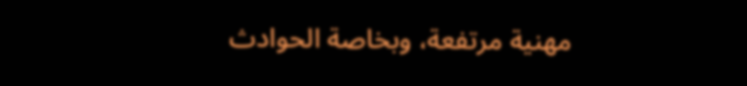مهنية مرتفعة، وبخاصة الحوادث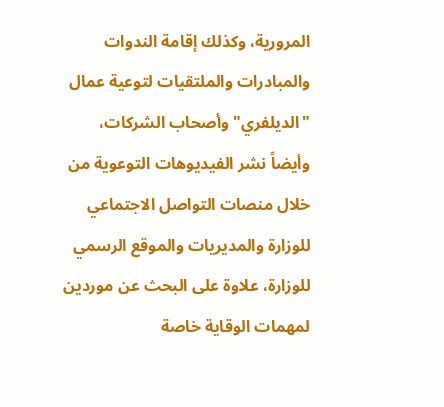المرورية، وكذلك إقامة الندوات والمبادرات والملتقيات لتوعية عمال "الديلفري" وأصحاب الشركات، وأيضاً نشر الفيديوهات التوعوية من خلال منصات التواصل الاجتماعي للوزارة والمديريات والموقع الرسمي للوزارة، علاوة على البحث عن موردين لمهمات الوقاية خاصة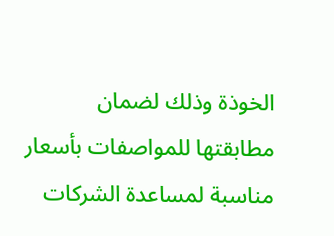الخوذة وذلك لضمان مطابقتها للمواصفات بأسعار مناسبة لمساعدة الشركات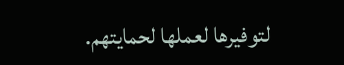لتوفيرها لعملها لحمايتهم.